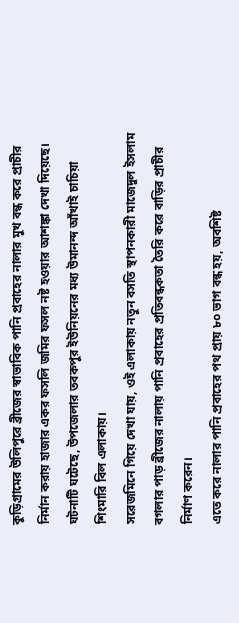কুড়িগ্রামের উলিপুরে ব্রীজের স্বাভাবিক পানি প্রবাহের নালার মুখ বন্ধ করে প্রাচীর নির্মান করায় হাজার একর ফসলি জমির ফসল নষ্ট হওয়ার আশঙ্কা দেখা দিয়েছে। ঘটনাটি ঘটেছে, উপজেলার তবকপুর ইউনিয়নের মধ্য উমানন্দ আঁখাই চাচিয়া শিংমারি বিল এলাকায়।
সরেজমিনে গিয়ে দেখা যায়, ওই এলাকায় নতুন বসতি স্থাপনকারী মাজেদুল ইসলাম বগলার পাড় ব্রীজের নালায় পানি প্রবাহের প্রতিবন্ধকতা তৈরি করে বাড়ির প্রাচীর নির্মাণ করেন।
এতে করে নালার পানি প্রবাহের পথ প্রায় ৮০ ভাগ বন্ধ হয়, অবশিষ্ট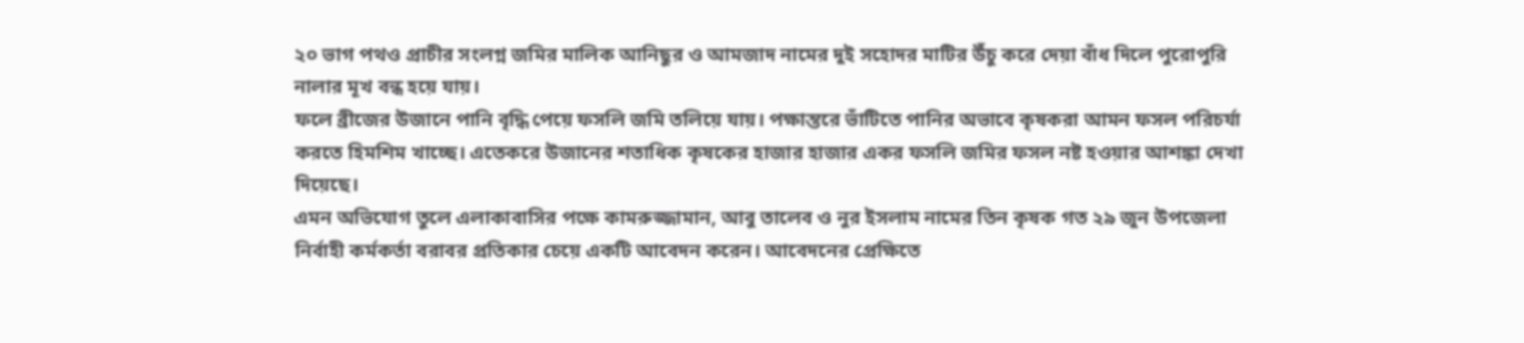২০ ভাগ পথও প্রাচীর সংলগ্ন জমির মালিক আনিছুর ও আমজাদ নামের দুই সহোদর মাটির উঁচু করে দেয়া বাঁধ দিলে পুরোপুরি নালার মূখ বন্ধ হয়ে যায়।
ফলে ব্রীজের উজানে পানি বৃদ্ধি পেয়ে ফসলি জমি তলিয়ে যায়। পক্ষান্তরে ভাঁটিতে পানির অভাবে কৃষকরা আমন ফসল পরিচর্যা করতে হিমশিম খাচ্ছে। এতেকরে উজানের শতাধিক কৃষকের হাজার হাজার একর ফসলি জমির ফসল নষ্ট হওয়ার আশঙ্কা দেখা দিয়েছে।
এমন অভিযোগ তুলে এলাকাবাসির পক্ষে কামরুজ্জামান, আবু তালেব ও নুর ইসলাম নামের তিন কৃষক গত ২৯ জুন উপজেলা নির্বাহী কর্মকর্তা বরাবর প্রতিকার চেয়ে একটি আবেদন করেন। আবেদনের প্রেক্ষিতে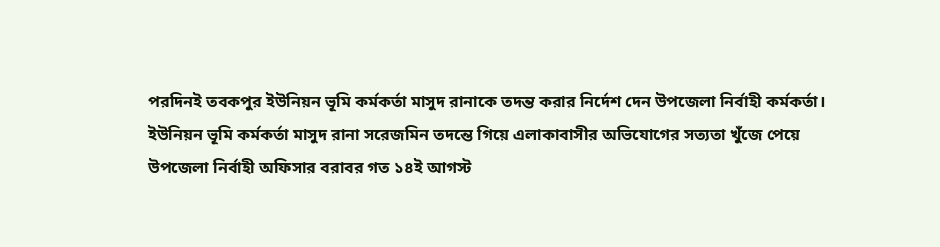পরদিনই তবকপুর ইউনিয়ন ভূমি কর্মকর্তা মাসুদ রানাকে তদন্ত করার নির্দেশ দেন উপজেলা নির্বাহী কর্মকর্তা।
ইউনিয়ন ভূমি কর্মকর্তা মাসুদ রানা সরেজমিন তদন্তে গিয়ে এলাকাবাসীর অভিযোগের সত্যতা খুঁজে পেয়ে উপজেলা নির্বাহী অফিসার বরাবর গত ১৪ই আগস্ট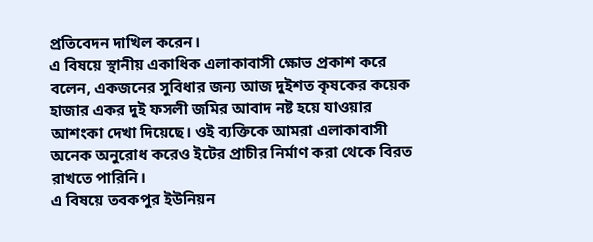প্রতিবেদন দাখিল করেন।
এ বিষয়ে স্থানীয় একাধিক এলাকাবাসী ক্ষোভ প্রকাশ করে বলেন, একজনের সুবিধার জন্য আজ দুইশত কৃষকের কয়েক হাজার একর দুই ফসলী জমির আবাদ নষ্ট হয়ে যাওয়ার আশংকা দেখা দিয়েছে। ওই ব্যক্তিকে আমরা এলাকাবাসী অনেক অনুরোধ করেও ইটের প্রাচীর নির্মাণ করা থেকে বিরত রাখতে পারিনি।
এ বিষয়ে তবকপুর ইউনিয়ন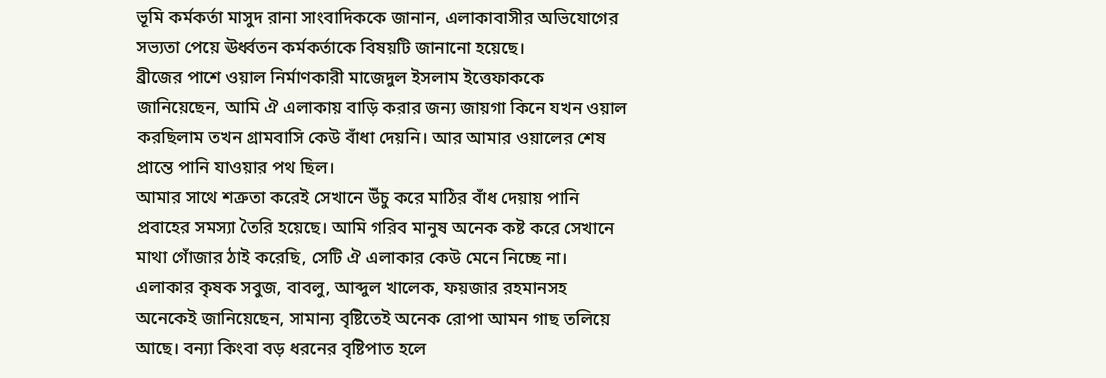ভূমি কর্মকর্তা মাসুদ রানা সাংবাদিককে জানান, এলাকাবাসীর অভিযোগের সভ্যতা পেয়ে ঊর্ধ্বতন কর্মকর্তাকে বিষয়টি জানানো হয়েছে।
ব্রীজের পাশে ওয়াল নির্মাণকারী মাজেদুল ইসলাম ইত্তেফাককে জানিয়েছেন, আমি ঐ এলাকায় বাড়ি করার জন্য জায়গা কিনে যখন ওয়াল করছিলাম তখন গ্রামবাসি কেউ বাঁধা দেয়নি। আর আমার ওয়ালের শেষ প্রান্তে পানি যাওয়ার পথ ছিল।
আমার সাথে শত্রুতা করেই সেখানে উঁচু করে মাঠির বাঁধ দেয়ায় পানি প্রবাহের সমস্যা তৈরি হয়েছে। আমি গরিব মানুষ অনেক কষ্ট করে সেখানে মাথা গোঁজার ঠাই করেছি, সেটি ঐ এলাকার কেউ মেনে নিচ্ছে না।
এলাকার কৃষক সবুজ, বাবলু, আব্দুল খালেক, ফয়জার রহমানসহ অনেকেই জানিয়েছেন, সামান্য বৃষ্টিতেই অনেক রোপা আমন গাছ তলিয়ে আছে। বন্যা কিংবা বড় ধরনের বৃষ্টিপাত হলে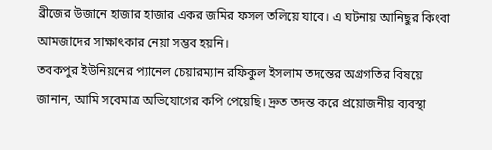ব্রীজের উজানে হাজার হাজার একর জমির ফসল তলিয়ে যাবে। এ ঘটনায় আনিছুর কিংবা আমজাদের সাক্ষাৎকার নেয়া সম্ভব হয়নি।
তবকপুর ইউনিয়নের প্যানেল চেয়ারম্যান রফিকুল ইসলাম তদন্তের অগ্রগতির বিষয়ে জানান, আমি সবেমাত্র অভিযোগের কপি পেয়েছি। দ্রুত তদন্ত করে প্রয়োজনীয় ব্যবস্থা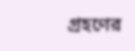গ্রহণের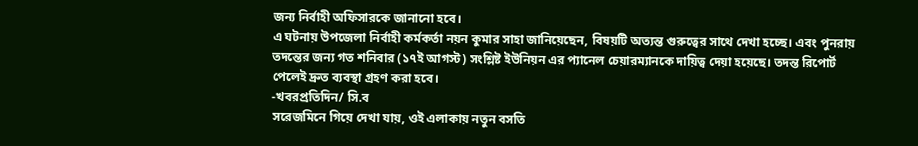জন্য নির্বাহী অফিসারকে জানানো হবে।
এ ঘটনায় উপজেলা নির্বাহী কর্মকর্তা নয়ন কুমার সাহা জানিয়েছেন, বিষয়টি অত্যন্ত গুরুত্বের সাথে দেখা হচ্ছে। এবং পুনরায় তদন্তের জন্য গত শনিবার (১৭ই আগস্ট) সংশ্লিষ্ট ইউনিয়ন এর প্যানেল চেয়ারম্যানকে দায়িত্ব দেয়া হয়েছে। তদন্ত রিপোর্ট পেলেই দ্রুত ব্যবস্থা গ্রহণ করা হবে।
-খবরপ্রতিদিন/ সি.ব
সরেজমিনে গিয়ে দেখা যায়, ওই এলাকায় নতুন বসতি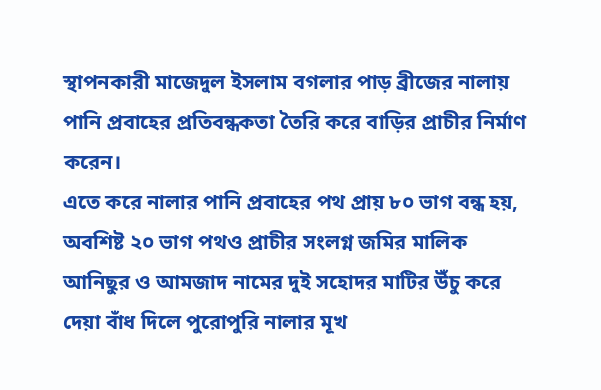স্থাপনকারী মাজেদুল ইসলাম বগলার পাড় ব্রীজের নালায় পানি প্রবাহের প্রতিবন্ধকতা তৈরি করে বাড়ির প্রাচীর নির্মাণ করেন।
এতে করে নালার পানি প্রবাহের পথ প্রায় ৮০ ভাগ বন্ধ হয়, অবশিষ্ট ২০ ভাগ পথও প্রাচীর সংলগ্ন জমির মালিক আনিছুর ও আমজাদ নামের দুই সহোদর মাটির উঁচু করে দেয়া বাঁধ দিলে পুরোপুরি নালার মূখ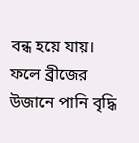বন্ধ হয়ে যায়।
ফলে ব্রীজের উজানে পানি বৃদ্ধি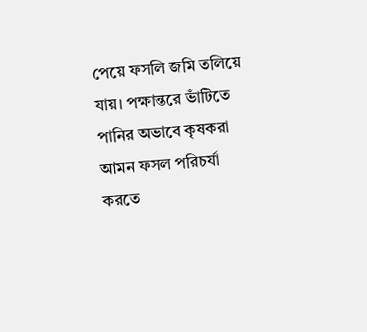পেয়ে ফসলি জমি তলিয়ে যায়। পক্ষান্তরে ভাঁটিতে পানির অভাবে কৃষকরা আমন ফসল পরিচর্যা করতে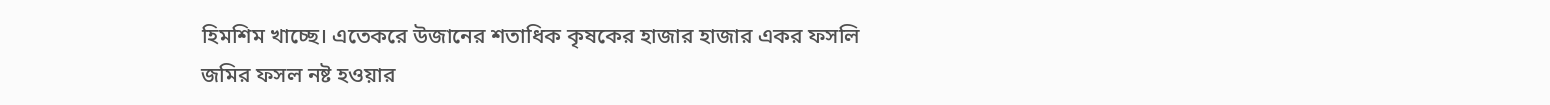হিমশিম খাচ্ছে। এতেকরে উজানের শতাধিক কৃষকের হাজার হাজার একর ফসলি জমির ফসল নষ্ট হওয়ার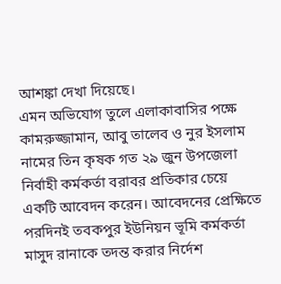আশঙ্কা দেখা দিয়েছে।
এমন অভিযোগ তুলে এলাকাবাসির পক্ষে কামরুজ্জামান, আবু তালেব ও নুর ইসলাম নামের তিন কৃষক গত ২৯ জুন উপজেলা নির্বাহী কর্মকর্তা বরাবর প্রতিকার চেয়ে একটি আবেদন করেন। আবেদনের প্রেক্ষিতে পরদিনই তবকপুর ইউনিয়ন ভূমি কর্মকর্তা মাসুদ রানাকে তদন্ত করার নির্দেশ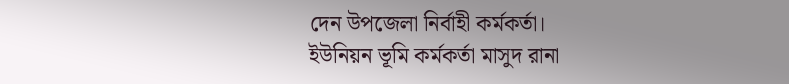দেন উপজেলা নির্বাহী কর্মকর্তা।
ইউনিয়ন ভূমি কর্মকর্তা মাসুদ রানা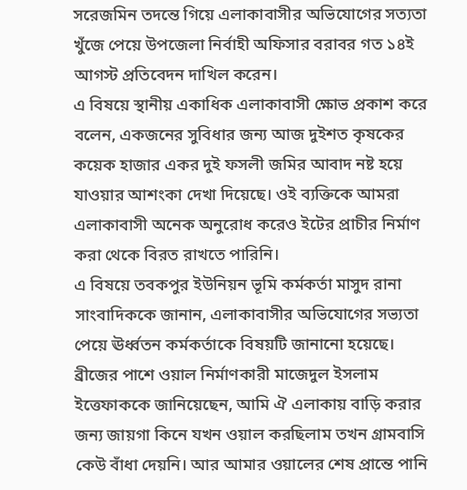সরেজমিন তদন্তে গিয়ে এলাকাবাসীর অভিযোগের সত্যতা খুঁজে পেয়ে উপজেলা নির্বাহী অফিসার বরাবর গত ১৪ই আগস্ট প্রতিবেদন দাখিল করেন।
এ বিষয়ে স্থানীয় একাধিক এলাকাবাসী ক্ষোভ প্রকাশ করে বলেন, একজনের সুবিধার জন্য আজ দুইশত কৃষকের কয়েক হাজার একর দুই ফসলী জমির আবাদ নষ্ট হয়ে যাওয়ার আশংকা দেখা দিয়েছে। ওই ব্যক্তিকে আমরা এলাকাবাসী অনেক অনুরোধ করেও ইটের প্রাচীর নির্মাণ করা থেকে বিরত রাখতে পারিনি।
এ বিষয়ে তবকপুর ইউনিয়ন ভূমি কর্মকর্তা মাসুদ রানা সাংবাদিককে জানান, এলাকাবাসীর অভিযোগের সভ্যতা পেয়ে ঊর্ধ্বতন কর্মকর্তাকে বিষয়টি জানানো হয়েছে।
ব্রীজের পাশে ওয়াল নির্মাণকারী মাজেদুল ইসলাম ইত্তেফাককে জানিয়েছেন, আমি ঐ এলাকায় বাড়ি করার জন্য জায়গা কিনে যখন ওয়াল করছিলাম তখন গ্রামবাসি কেউ বাঁধা দেয়নি। আর আমার ওয়ালের শেষ প্রান্তে পানি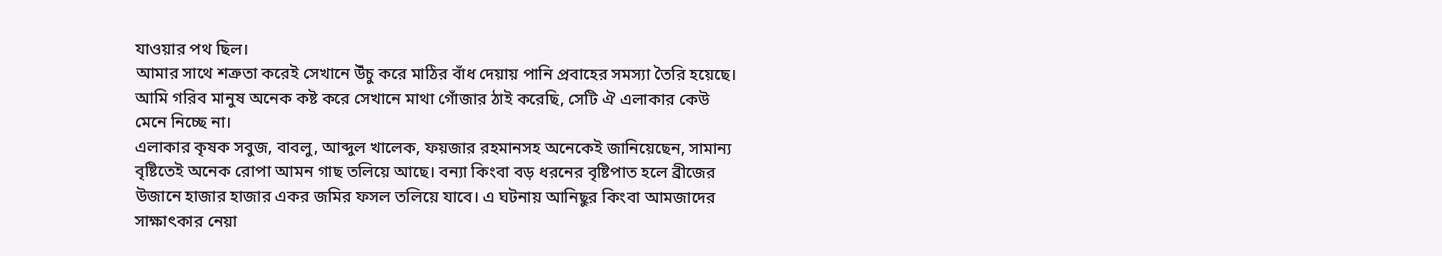যাওয়ার পথ ছিল।
আমার সাথে শত্রুতা করেই সেখানে উঁচু করে মাঠির বাঁধ দেয়ায় পানি প্রবাহের সমস্যা তৈরি হয়েছে। আমি গরিব মানুষ অনেক কষ্ট করে সেখানে মাথা গোঁজার ঠাই করেছি, সেটি ঐ এলাকার কেউ মেনে নিচ্ছে না।
এলাকার কৃষক সবুজ, বাবলু, আব্দুল খালেক, ফয়জার রহমানসহ অনেকেই জানিয়েছেন, সামান্য বৃষ্টিতেই অনেক রোপা আমন গাছ তলিয়ে আছে। বন্যা কিংবা বড় ধরনের বৃষ্টিপাত হলে ব্রীজের উজানে হাজার হাজার একর জমির ফসল তলিয়ে যাবে। এ ঘটনায় আনিছুর কিংবা আমজাদের সাক্ষাৎকার নেয়া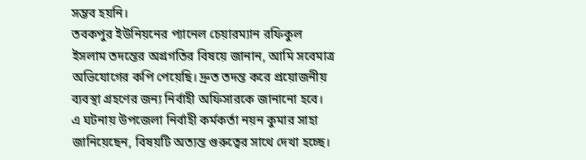সম্ভব হয়নি।
তবকপুর ইউনিয়নের প্যানেল চেয়ারম্যান রফিকুল ইসলাম তদন্তের অগ্রগতির বিষয়ে জানান, আমি সবেমাত্র অভিযোগের কপি পেয়েছি। দ্রুত তদন্ত করে প্রয়োজনীয় ব্যবস্থা গ্রহণের জন্য নির্বাহী অফিসারকে জানানো হবে।
এ ঘটনায় উপজেলা নির্বাহী কর্মকর্তা নয়ন কুমার সাহা জানিয়েছেন, বিষয়টি অত্যন্ত গুরুত্বের সাথে দেখা হচ্ছে।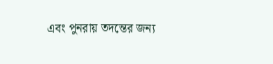এবং পুনরায় তদন্তের জন্য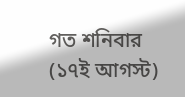গত শনিবার (১৭ই আগস্ট)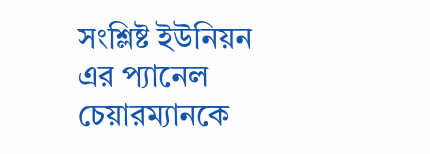সংশ্লিষ্ট ইউনিয়ন এর প্যানেল চেয়ারম্যানকে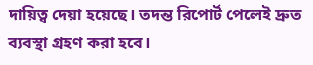দায়িত্ব দেয়া হয়েছে। তদন্ত রিপোর্ট পেলেই দ্রুত ব্যবস্থা গ্রহণ করা হবে।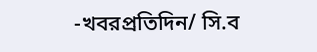-খবরপ্রতিদিন/ সি.ব